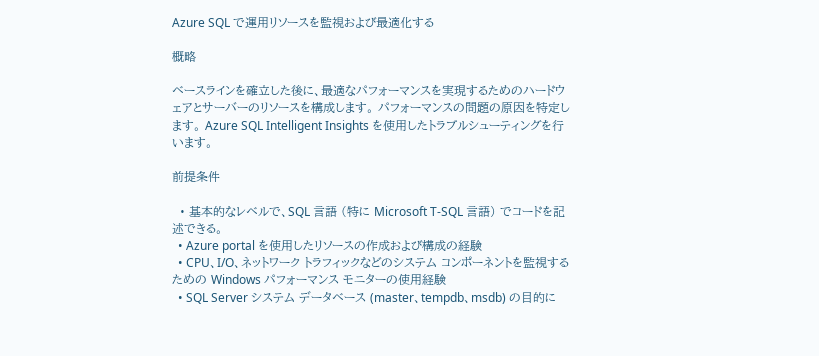Azure SQL で運用リソースを監視および最適化する

概略

ベースラインを確立した後に、最適なパフォーマンスを実現するためのハードウェアとサーバーのリソースを構成します。 パフォーマンスの問題の原因を特定します。 Azure SQL Intelligent Insights を使用したトラブルシューティングを行います。

前提条件

  • 基本的なレベルで、SQL 言語 (特に Microsoft T-SQL 言語) でコードを記述できる。
  • Azure portal を使用したリソースの作成および構成の経験
  • CPU、I/O、ネットワーク トラフィックなどのシステム コンポーネントを監視するための Windows パフォーマンス モニターの使用経験
  • SQL Server システム データベース (master、tempdb、msdb) の目的に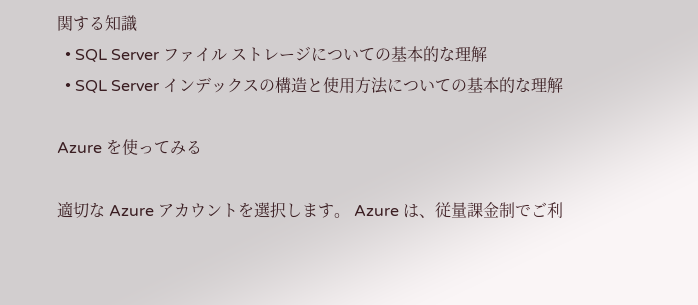関する知識
  • SQL Server ファイル ストレージについての基本的な理解
  • SQL Server インデックスの構造と使用方法についての基本的な理解

Azure を使ってみる

適切な Azure アカウントを選択します。 Azure は、従量課金制でご利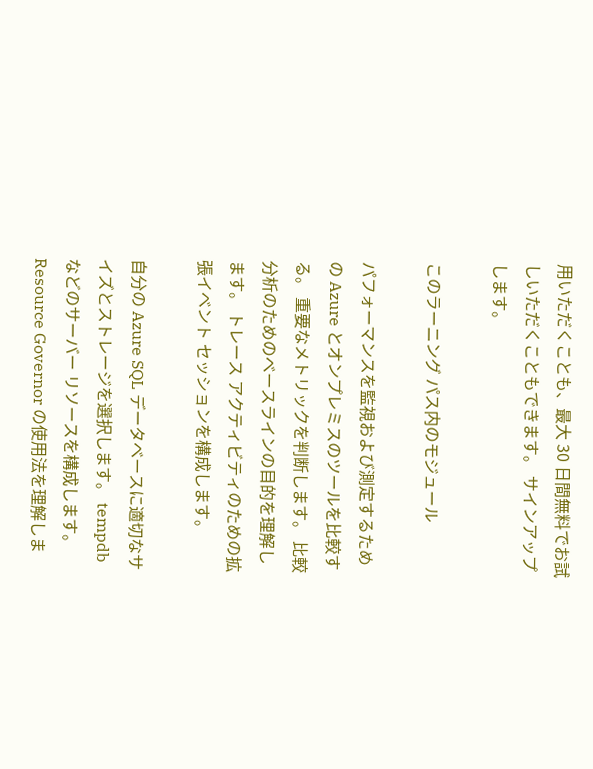用いただくことも、最大 30 日間無料でお試しいただくこともできます。 サインアップします。

このラーニング パス内のモジュール

パフォーマンスを監視および測定するための Azure とオンプレミスのツールを比較する。 重要なメトリックを判断します。 比較分析のためのベースラインの目的を理解します。 トレース アクティビティのための拡張イベント セッションを構成します。

自分の Azure SQL データベースに適切なサイズとストレージを選択します。 tempdb などのサーバー リソースを構成します。 Resource Governor の使用法を理解しま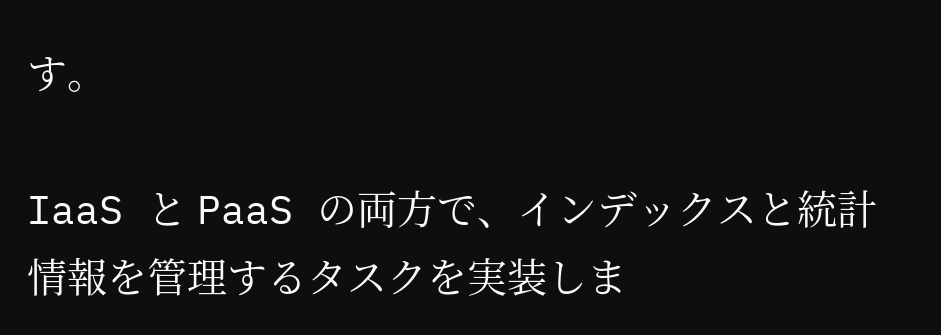す。

IaaS と PaaS の両方で、インデックスと統計情報を管理するタスクを実装しま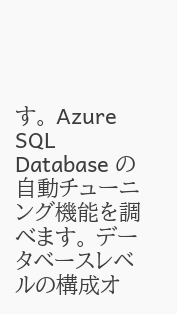す。 Azure SQL Database の自動チューニング機能を調べます。 データベースレベルの構成オ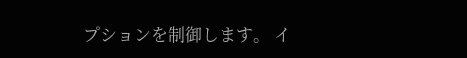プションを制御します。 イ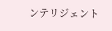ンテリジェント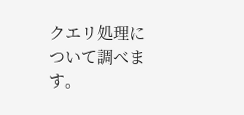クエリ処理について調べます。